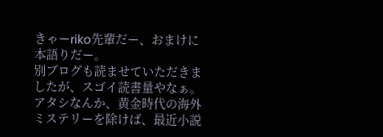きゃーriko先輩だー、おまけに本語りだー。
別ブログも読ませていただきましたが、スゴイ読書量やなぁ。
アタシなんか、黄金時代の海外ミステリーを除けば、最近小説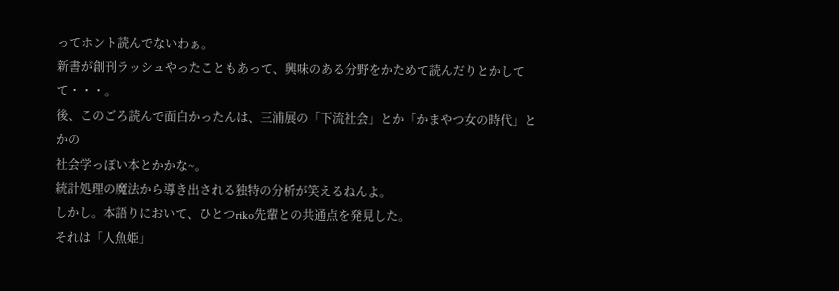ってホント読んでないわぁ。
新書が創刊ラッシュやったこともあって、興味のある分野をかためて読んだりとかしてて・・・。
後、このごろ読んで面白かったんは、三浦展の「下流社会」とか「かまやつ女の時代」とかの
社会学っぽい本とかかな~。
統計処理の魔法から導き出される独特の分析が笑えるねんよ。
しかし。本語りにおいて、ひとつriko先輩との共通点を発見した。
それは「人魚姫」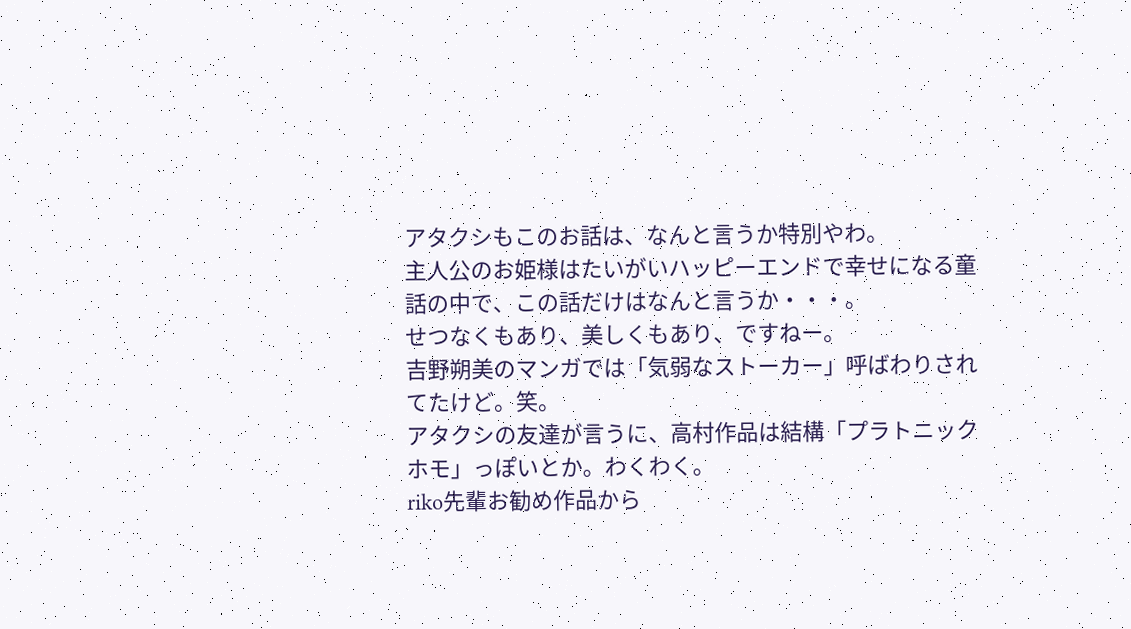アタクシもこのお話は、なんと言うか特別やわ。
主人公のお姫様はたいがいハッピーエンドで幸せになる童話の中で、この話だけはなんと言うか・・・。
せつなくもあり、美しくもあり、ですねー。
吉野朔美のマンガでは「気弱なストーカー」呼ばわりされてたけど。笑。
アタクシの友達が言うに、高村作品は結構「プラトニックホモ」っぽいとか。わくわく。
riko先輩お勧め作品から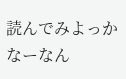読んでみよっかなーなん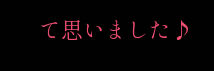て思いました♪